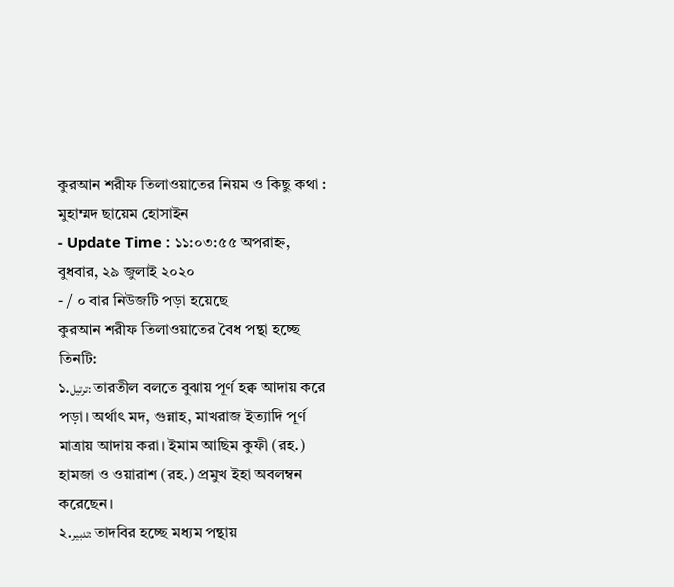কুরআন শরীফ তিলাওয়াতের নিয়ম ও কিছু কথা : মুহাম্মদ ছায়েম হোসাইন
- Update Time : ১১:০৩:৫৫ অপরাহ্ন, বুধবার, ২৯ জুলাই ২০২০
- / ০ বার নিউজটি পড়া হয়েছে
কুরআন শরীফ তিলাওয়াতের বৈধ পন্থা হচ্ছে তিনটি:
১.ترتيل: তারতীল বলতে বুঝায় পূর্ণ হক্ব আদায় করে পড়া। অর্থাৎ মদ, গুন্নাহ, মাখরাজ ইত্যাদি পূর্ণ মাত্রায় আদায় করা। ইমাম আছিম কুফী (রহ.) হামজা ও ওয়ারাশ (রহ.) প্রমুখ ইহা অবলম্বন করেছেন।
২.تدبير: তাদবির হচ্ছে মধ্যম পন্থায়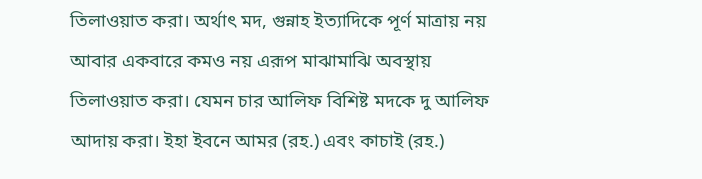তিলাওয়াত করা। অর্থাৎ মদ, গুন্নাহ ইত্যাদিকে পূর্ণ মাত্রায় নয় আবার একবারে কমও নয় এরূপ মাঝামাঝি অবস্থায় তিলাওয়াত করা। যেমন চার আলিফ বিশিষ্ট মদকে দু আলিফ আদায় করা। ইহা ইবনে আমর (রহ.) এবং কাচাই (রহ.)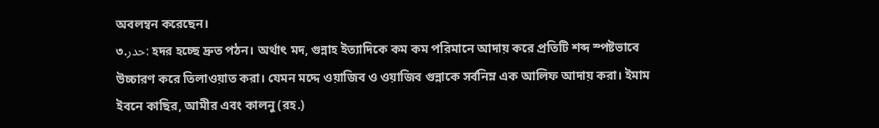অবলম্বন করেছেন।
৩.حدر: হদর হচ্ছে দ্রুত পঠন। অর্থাৎ মদ, গুন্নাহ ইত্যাদিকে কম কম পরিমানে আদায় করে প্রতিটি শব্দ স্পষ্টভাবে উচ্চারণ করে তিলাওয়াত করা। যেমন মদ্দে ওয়াজিব ও ওয়াজিব গুন্নাকে সর্বনিম্ন এক আলিফ আদায় করা। ইমাম ইবনে কাছির, আমীর এবং কালনু (রহ.)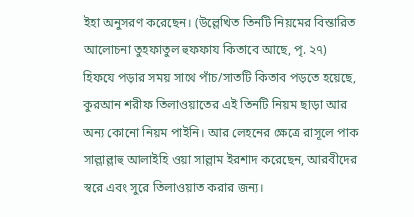ইহা অনুসরণ করেছেন। (উল্লেখিত তিনটি নিয়মের বিস্তারিত আলোচনা তুহফাতুল হুফফায কিতাবে আছে, পৃ. ২৭)
হিফযে পড়ার সময় সাথে পাঁচ/সাতটি কিতাব পড়তে হয়েছে, কুরআন শরীফ তিলাওয়াতের এই তিনটি নিয়ম ছাড়া আর অন্য কোনো নিয়ম পাইনি। আর লেহনের ক্ষেত্রে রাসূলে পাক সাল্লাল্লাহু আলাইহি ওয়া সাল্লাম ইরশাদ করেছেন, আরবীদের স্বরে এবং সুরে তিলাওয়াত করার জন্য।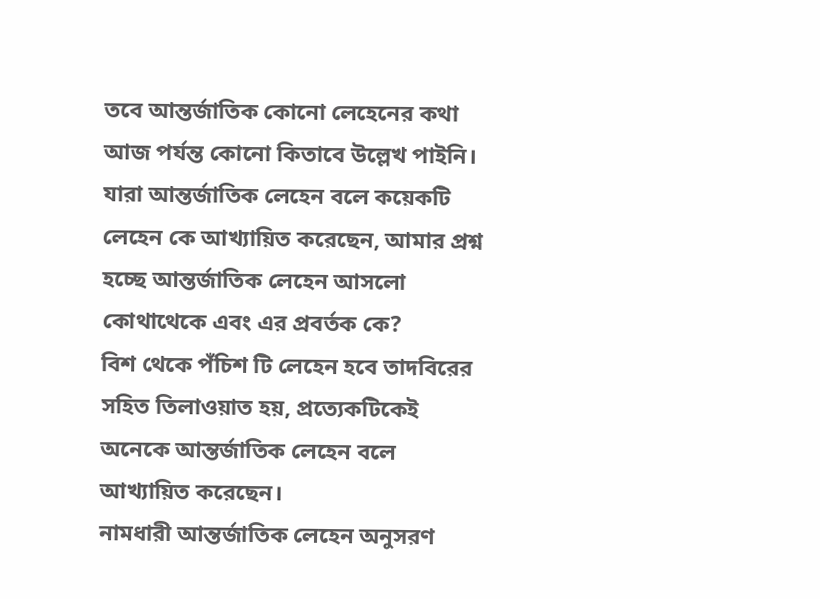তবে আন্তর্জাতিক কোনো লেহেনের কথা আজ পর্যন্ত কোনো কিতাবে উল্লেখ পাইনি। যারা আন্তর্জাতিক লেহেন বলে কয়েকটি লেহেন কে আখ্যায়িত করেছেন, আমার প্রশ্ন হচ্ছে আন্তর্জাতিক লেহেন আসলো কোথাথেকে এবং এর প্রবর্তক কে?
বিশ থেকে পঁচিশ টি লেহেন হবে তাদবিরের সহিত তিলাওয়াত হয়, প্রত্যেকটিকেই অনেকে আন্তর্জাতিক লেহেন বলে আখ্যায়িত করেছেন।
নামধারী আন্তর্জাতিক লেহেন অনুসরণ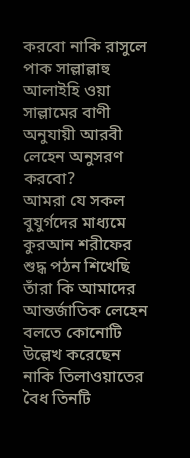করবো নাকি রাসুলে পাক সাল্লাল্লাহু আলাইহি ওয়া সাল্লামের বাণী অনুযায়ী আরবী লেহেন অনুসরণ করবো?
আমরা যে সকল বুযুর্গদের মাধ্যমে কুরআন শরীফের শুদ্ধ পঠন শিখেছি তাঁরা কি আমাদের আন্তর্জাতিক লেহেন বলতে কোনোটি উল্লেখ করেছেন নাকি তিলাওয়াতের বৈধ তিনটি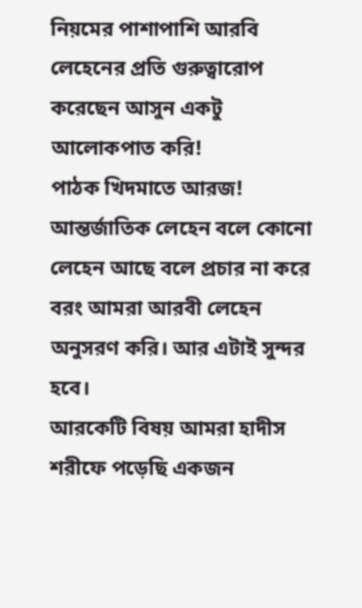নিয়মের পাশাপাশি আরবি লেহেনের প্রতি গুরুত্বারোপ করেছেন আসুন একটু আলোকপাত করি!
পাঠক খিদমাতে আরজ! আন্তর্জাতিক লেহেন বলে কোনো লেহেন আছে বলে প্রচার না করে বরং আমরা আরবী লেহেন অনুসরণ করি। আর এটাই সুন্দর হবে।
আরকেটি বিষয় আমরা হাদীস শরীফে পড়েছি একজন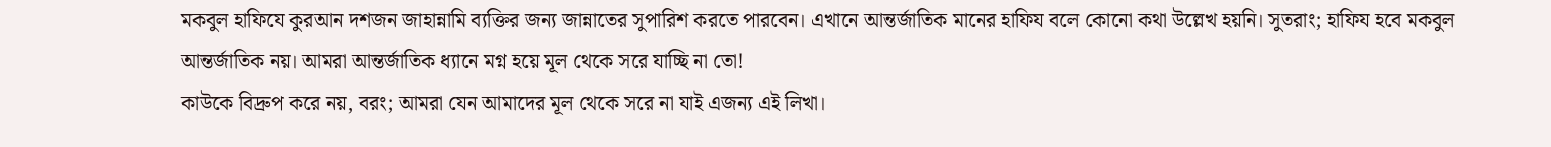মকবুল হাফিযে কুরআন দশজন জাহান্নামি ব্যক্তির জন্য জান্নাতের সুপারিশ করতে পারবেন। এখানে আন্তর্জাতিক মানের হাফিয বলে কোনো কথা উল্লেখ হয়নি। সুতরাং; হাফিয হবে মকবুল আন্তর্জাতিক নয়। আমরা আন্তর্জাতিক ধ্যানে মগ্ন হয়ে মূল থেকে সরে যাচ্ছি না তো!
কাউকে বিদ্রুপ করে নয়, বরং; আমরা যেন আমাদের মূল থেকে সরে না যাই এজন্য এই লিখা।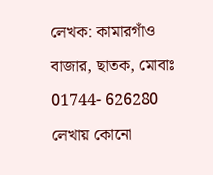লেখক: কামারগাঁও বাজার, ছাতক, মোবাঃ 01744- 626280
লেখায় কোনো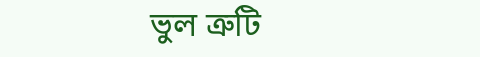ভুল ত্রুটি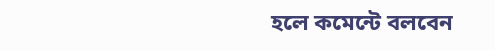হলে কমেন্টে বলবেন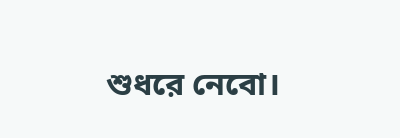শুধরে নেবো।